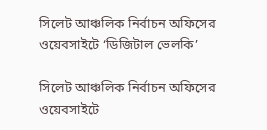সিলেট আঞ্চলিক নির্বাচন অফিসের ওয়েবসাইটে ‘ডিজিটাল ভেলকি’

সিলেট আঞ্চলিক নির্বাচন অফিসের ওয়েবসাইটে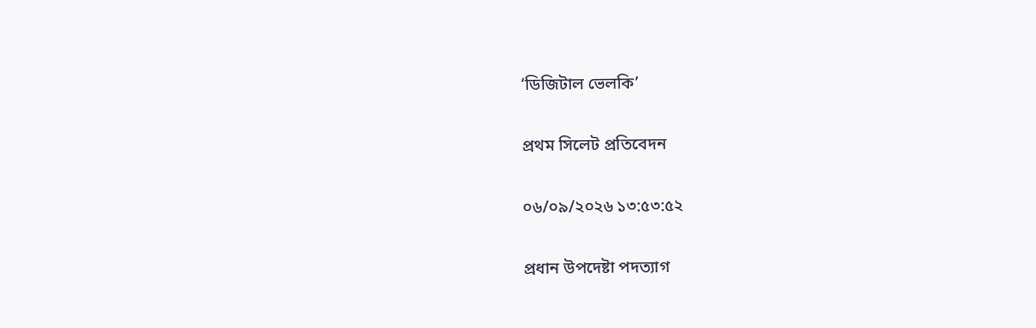‘ডিজিটাল ভেলকি’

প্রথম সিলেট প্রতিবেদন

০৬/০৯/২০২৬ ১৩:৫৩:৫২

প্রধান উপদেষ্টা পদত্যাগ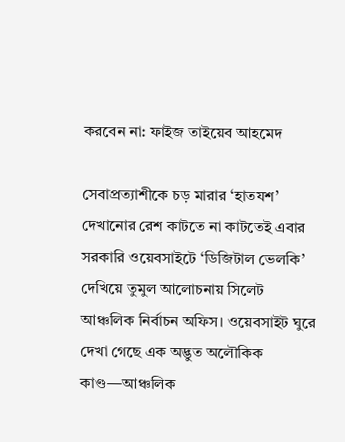করবেন না: ফাইজ তাইয়েব আহমেদ

সেবাপ্রত্যাশীকে চড় মারার ‘হাতযশ’ দেখানোর রেশ কাটতে না কাটতেই এবার সরকারি ওয়েবসাইটে ‘ডিজিটাল ভেলকি’ দেখিয়ে তুমুল আলোচনায় সিলেট আঞ্চলিক নির্বাচন অফিস। ওয়েবসাইট ঘুরে দেখা গেছে এক অদ্ভুত অলৌকিক কাণ্ড—আঞ্চলিক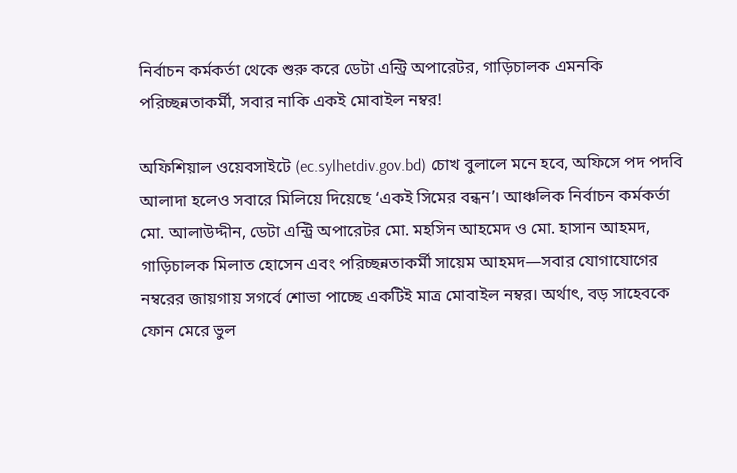নির্বাচন কর্মকর্তা থেকে শুরু করে ডেটা এন্ট্রি অপারেটর, গাড়িচালক এমনকি পরিচ্ছন্নতাকর্মী, সবার নাকি একই মোবাইল নম্বর!

অফিশিয়াল ওয়েবসাইটে (ec.sylhetdiv.gov.bd) চোখ বুলালে মনে হবে, অফিসে পদ পদবি আলাদা হলেও সবারে মিলিয়ে দিয়েছে ‘একই সিমের বন্ধন’। আঞ্চলিক নির্বাচন কর্মকর্তা মো. আলাউদ্দীন, ডেটা এন্ট্রি অপারেটর মো. মহসিন আহমেদ ও মো. হাসান আহমদ, গাড়িচালক মিলাত হোসেন এবং পরিচ্ছন্নতাকর্মী সায়েম আহমদ—সবার যোগাযোগের নম্বরের জায়গায় সগর্বে শোভা পাচ্ছে একটিই মাত্র মোবাইল নম্বর। অর্থাৎ, বড় সাহেবকে ফোন মেরে ভুল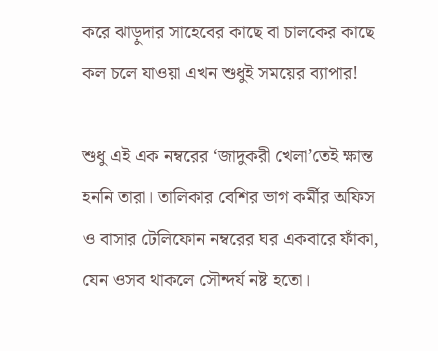করে ঝাড়ুদার সাহেবের কাছে বা চালকের কাছে কল চলে যাওয়া এখন শুধুই সময়ের ব্যাপার!

শুধু এই এক নম্বরের ‘জাদুকরী খেলা’তেই ক্ষান্ত হননি তারা। তালিকার বেশির ভাগ কর্মীর অফিস ও বাসার টেলিফোন নম্বরের ঘর একবারে ফাঁকা, যেন ওসব থাকলে সৌন্দর্য নষ্ট হতো।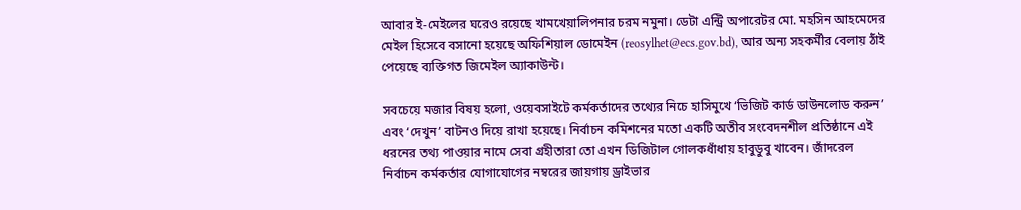আবার ই-মেইলের ঘরেও রয়েছে খামখেয়ালিপনার চরম নমুনা। ডেটা এন্ট্রি অপারেটর মো. মহসিন আহমেদের মেইল হিসেবে বসানো হয়েছে অফিশিয়াল ডোমেইন (reosylhet@ecs.gov.bd), আর অন্য সহকর্মীর বেলায় ঠাঁই পেয়েছে ব্যক্তিগত জিমেইল অ্যাকাউন্ট।

সবচেয়ে মজার বিষয় হলো, ওয়েবসাইটে কর্মকর্তাদের তথ্যের নিচে হাসিমুখে ‘ভিজিট কার্ড ডাউনলোড করুন’ এবং ‘দেখুন’ বাটনও দিয়ে রাখা হয়েছে। নির্বাচন কমিশনের মতো একটি অতীব সংবেদনশীল প্রতিষ্ঠানে এই ধরনের তথ্য পাওয়ার নামে সেবা গ্রহীতারা তো এখন ডিজিটাল গোলকধাঁধায় হাবুডুবু খাবেন। জাঁদরেল নির্বাচন কর্মকর্তার যোগাযোগের নম্বরের জায়গায় ড্রাইভার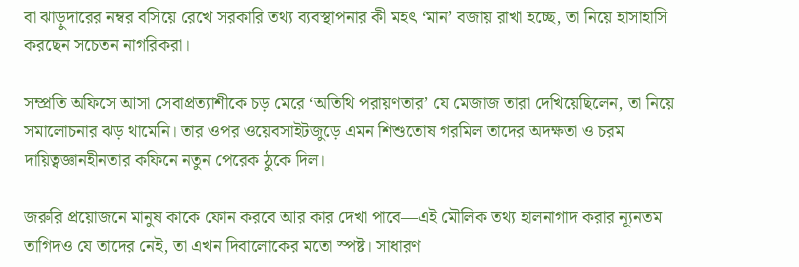বা ঝাড়ুদারের নম্বর বসিয়ে রেখে সরকারি তথ্য ব্যবস্থাপনার কী মহৎ ‘মান’ বজায় রাখা হচ্ছে, তা নিয়ে হাসাহাসি করছেন সচেতন নাগরিকরা।

সম্প্রতি অফিসে আসা সেবাপ্রত্যাশীকে চড় মেরে ‘অতিথি পরায়ণতার’ যে মেজাজ তারা দেখিয়েছিলেন, তা নিয়ে সমালোচনার ঝড় থামেনি। তার ওপর ওয়েবসাইটজুড়ে এমন শিশুতোষ গরমিল তাদের অদক্ষতা ও চরম দায়িত্বজ্ঞানহীনতার কফিনে নতুন পেরেক ঠুকে দিল।

জরুরি প্রয়োজনে মানুষ কাকে ফোন করবে আর কার দেখা পাবে—এই মৌলিক তথ্য হালনাগাদ করার ন্যূনতম তাগিদও যে তাদের নেই, তা এখন দিবালোকের মতো স্পষ্ট। সাধারণ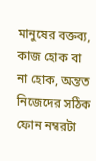মানুষের বক্তব্য, কাজ হোক বা না হোক, অন্তত নিজেদের সঠিক ফোন নম্বরটা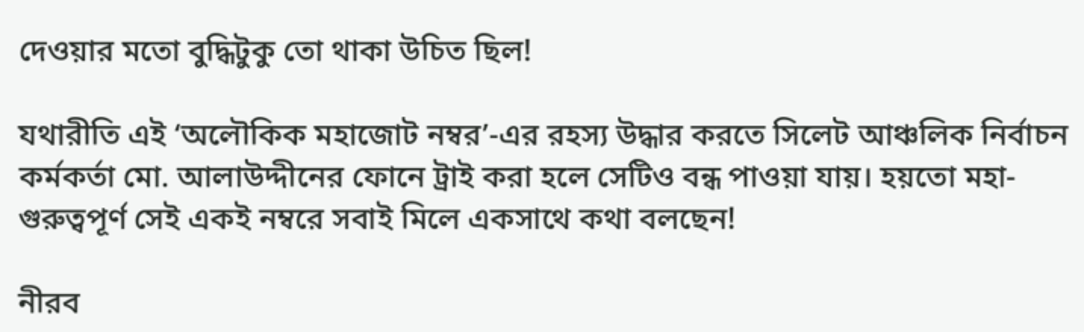দেওয়ার মতো বুদ্ধিটুকু তো থাকা উচিত ছিল!

যথারীতি এই ‘অলৌকিক মহাজোট নম্বর’-এর রহস্য উদ্ধার করতে সিলেট আঞ্চলিক নির্বাচন কর্মকর্তা মো. আলাউদ্দীনের ফোনে ট্রাই করা হলে সেটিও বন্ধ পাওয়া যায়। হয়তো মহা-গুরুত্বপূর্ণ সেই একই নম্বরে সবাই মিলে একসাথে কথা বলছেন!

নীরব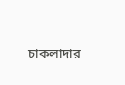চাকলাদার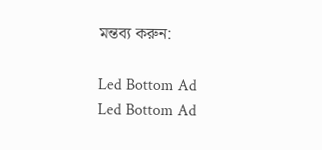মন্তব্য করুন:

Led Bottom Ad
Led Bottom Ad